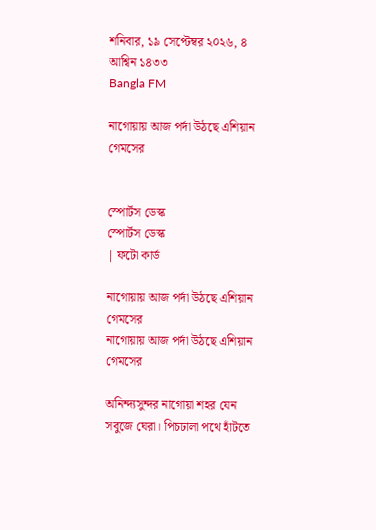শনিবার, ১৯ সেপ্টেম্বর ২০২৬, ৪ আশ্বিন ১৪৩৩
Bangla FM

নাগোয়ায় আজ পর্দা উঠছে এশিয়ান গেমসের


স্পোর্টস ডেস্ক
স্পোর্টস ডেস্ক
| ফটো কার্ড

নাগোয়ায় আজ পর্দা উঠছে এশিয়ান গেমসের
নাগোয়ায় আজ পর্দা উঠছে এশিয়ান গেমসের

অনিন্দ্যসুন্দর নাগোয়া শহর যেন সবুজে ঘেরা। পিচঢালা পথে হাঁটতে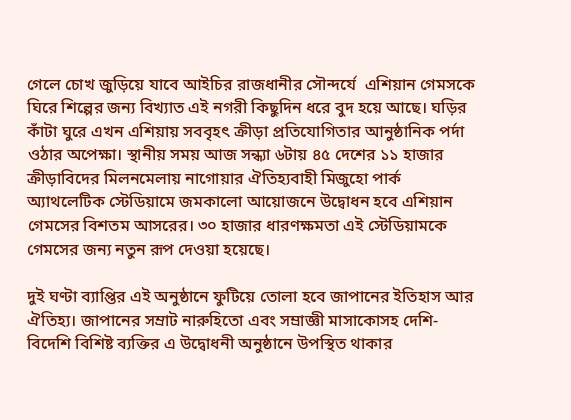গেলে চোখ জুড়িয়ে যাবে আইচির রাজধানীর সৌন্দর্যে  এশিয়ান গেমসকে ঘিরে শিল্পের জন্য বিখ্যাত এই নগরী কিছুদিন ধরে বুদ হয়ে আছে। ঘড়ির কাঁটা ঘুরে এখন এশিয়ায় সববৃহৎ ক্রীড়া প্রতিযোগিতার আনুষ্ঠানিক পর্দা ওঠার অপেক্ষা। স্থানীয় সময় আজ সন্ধ্যা ৬টায় ৪৫ দেশের ১১ হাজার ক্রীড়াবিদের মিলনমেলায় নাগোয়ার ঐতিহ্যবাহী মিজুহো পার্ক অ্যাথলেটিক স্টেডিয়ামে জমকালো আয়োজনে উদ্বোধন হবে এশিয়ান গেমসের বিশতম আসরের। ৩০ হাজার ধারণক্ষমতা এই স্টেডিয়ামকে গেমসের জন্য নতুন রূপ দেওয়া হয়েছে।

দুই ঘণ্টা ব্যাপ্তির এই অনুষ্ঠানে ফুটিয়ে তোলা হবে জাপানের ইতিহাস আর ঐতিহ্য। জাপানের সম্রাট নারুহিতো এবং সম্রাজ্ঞী মাসাকোসহ দেশি-বিদেশি বিশিষ্ট ব্যক্তির এ উদ্বোধনী অনুষ্ঠানে উপস্থিত থাকার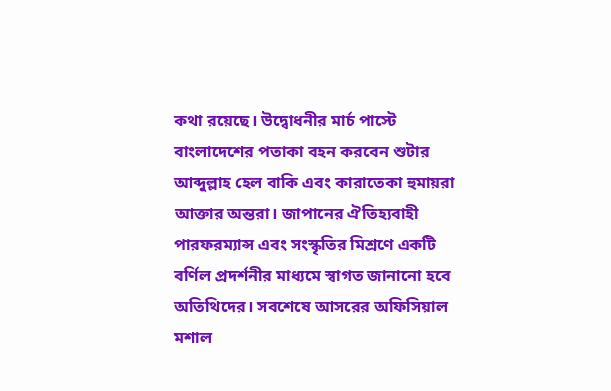কথা রয়েছে। উদ্বোধনীর মার্চ পাস্টে বাংলাদেশের পতাকা বহন করবেন শুটার আব্দুল্লাহ হেল বাকি এবং কারাতেকা হুমায়রা আক্তার অন্তরা। জাপানের ঐতিহ্যবাহী পারফরম্যান্স এবং সংস্কৃতির মিশ্রণে একটি বর্ণিল প্রদর্শনীর মাধ্যমে স্বাগত জানানো হবে অতিথিদের। সবশেষে আসরের অফিসিয়াল মশাল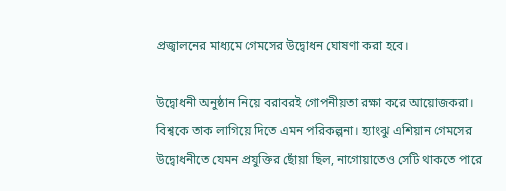প্রজ্বালনের মাধ্যমে গেমসের উদ্বোধন ঘোষণা করা হবে।

উদ্বোধনী অনুষ্ঠান নিয়ে বরাবরই গোপনীয়তা রক্ষা করে আয়োজকরা। বিশ্বকে তাক লাগিয়ে দিতে এমন পরিকল্পনা। হ্যাংঝু এশিয়ান গেমসের উদ্বোধনীতে যেমন প্রযুক্তির ছোঁয়া ছিল, নাগোয়াতেও সেটি থাকতে পারে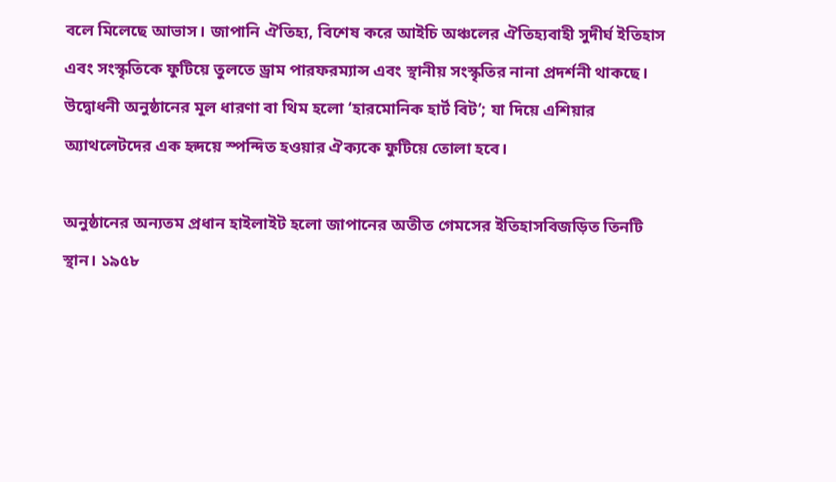বলে মিলেছে আভাস। জাপানি ঐতিহ্য, বিশেষ করে আইচি অঞ্চলের ঐতিহ্যবাহী সুদীর্ঘ ইতিহাস এবং সংস্কৃতিকে ফুটিয়ে তুলতে ড্রাম পারফরম্যান্স এবং স্থানীয় সংস্কৃতির নানা প্রদর্শনী থাকছে। উদ্বোধনী অনুষ্ঠানের মূল ধারণা বা থিম হলো ‘হারমোনিক হার্ট বিট’; যা দিয়ে এশিয়ার অ্যাথলেটদের এক হৃদয়ে স্পন্দিত হওয়ার ঐক্যকে ফুটিয়ে তোলা হবে।

অনুষ্ঠানের অন্যতম প্রধান হাইলাইট হলো জাপানের অতীত গেমসের ইতিহাসবিজড়িত তিনটি স্থান। ১৯৫৮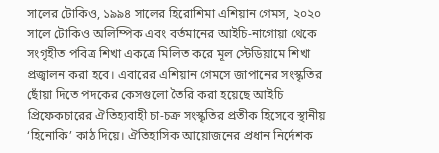সালের টোকিও, ১৯৯৪ সালের হিরোশিমা এশিয়ান গেমস, ২০২০ সালে টোকিও অলিম্পিক এবং বর্তমানের আইচি-নাগোয়া থেকে সংগৃহীত পবিত্র শিখা একত্রে মিলিত করে মূল স্টেডিয়ামে শিখা প্রজ্বালন করা হবে। এবারের এশিয়ান গেমসে জাপানের সংস্কৃতির ছোঁয়া দিতে পদকের কেসগুলো তৈরি করা হয়েছে আইচি প্রিফেকচারের ঐতিহ্যবাহী চা-চক্র সংস্কৃতির প্রতীক হিসেবে স্থানীয় ‘হিনোকি’ কাঠ দিয়ে। ঐতিহাসিক আয়োজনের প্রধান নির্দেশক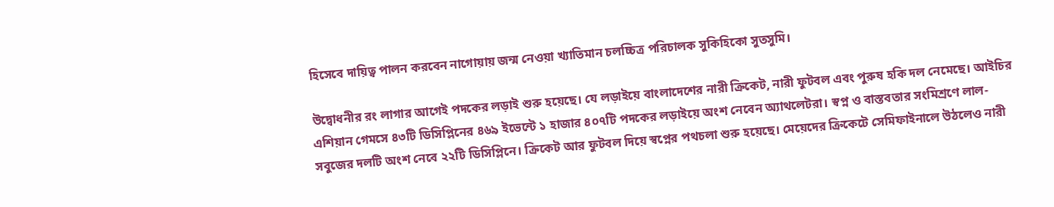হিসেবে দায়িত্ব পালন করবেন নাগোয়ায় জন্ম নেওয়া খ্যাতিমান চলচ্চিত্র পরিচালক সুকিহিকো সুতসুমি।

উদ্বোধনীর রং লাগার আগেই পদকের লড়াই শুরু হয়েছে। যে লড়াইয়ে বাংলাদেশের নারী ক্রিকেট, নারী ফুটবল এবং পুরুষ হকি দল নেমেছে। আইচির এশিয়ান গেমসে ৪৩টি ডিসিপ্লিনের ৪৬৯ ইভেন্টে ১ হাজার ৪০৭টি পদকের লড়াইয়ে অংশ নেবেন অ্যাথলেটরা। স্বপ্ন ও বাস্তবতার সংমিশ্রণে লাল-সবুজের দলটি অংশ নেবে ২২টি ডিসিপ্লিনে। ক্রিকেট আর ফুটবল দিয়ে স্বপ্নের পথচলা শুরু হয়েছে। মেয়েদের ক্রিকেটে সেমিফাইনালে উঠলেও নারী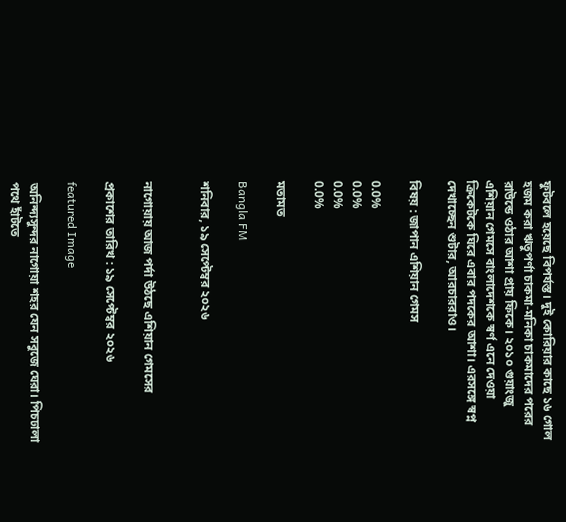ফুটবলে হয়েছে বিপর্যস্ত। দুই কোরিয়ার কাছে ১৬ গোল হজম করা ঋতুপর্ণা চাকমা-মনিকা চাকমাদের পরের রাউন্ডে ওঠার আশা প্রায় ফিকে। ২০১০ গুয়াংজু এশিয়ান গেমসে বাংলাদেশকে স্বর্ণ এনে দেওয়া ক্রিকেটকে ঘিরে এবার পদকের আশা। এরসঙ্গে স্বপ্ন দেখাচ্ছেন শুটার, আরচাররাও।

বিষয় : জাপান এশিয়ান গেমস

0.0%
0.0%
0.0%
0.0%

মতামত

Bangla FM

শনিবার, ১৯ সেপ্টেম্বর ২০২৬


নাগোয়ায় আজ পর্দা উঠছে এশিয়ান গেমসের

প্রকাশের তারিখ : ১৯ সেপ্টেম্বর ২০২৬

featured Image

অনিন্দ্যসুন্দর নাগোয়া শহর যেন সবুজে ঘেরা। পিচঢালা পথে হাঁটতে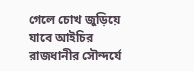গেলে চোখ জুড়িয়ে যাবে আইচির রাজধানীর সৌন্দর্যে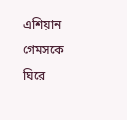এশিয়ান গেমসকে ঘিরে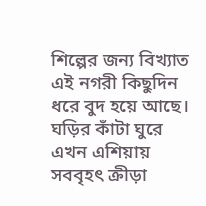শিল্পের জন্য বিখ্যাত এই নগরী কিছুদিন ধরে বুদ হয়ে আছে। ঘড়ির কাঁটা ঘুরে এখন এশিয়ায় সববৃহৎ ক্রীড়া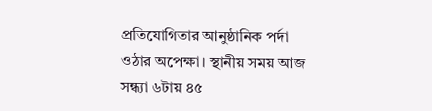প্রতিযোগিতার আনুষ্ঠানিক পর্দা ওঠার অপেক্ষা। স্থানীয় সময় আজ সন্ধ্যা ৬টায় ৪৫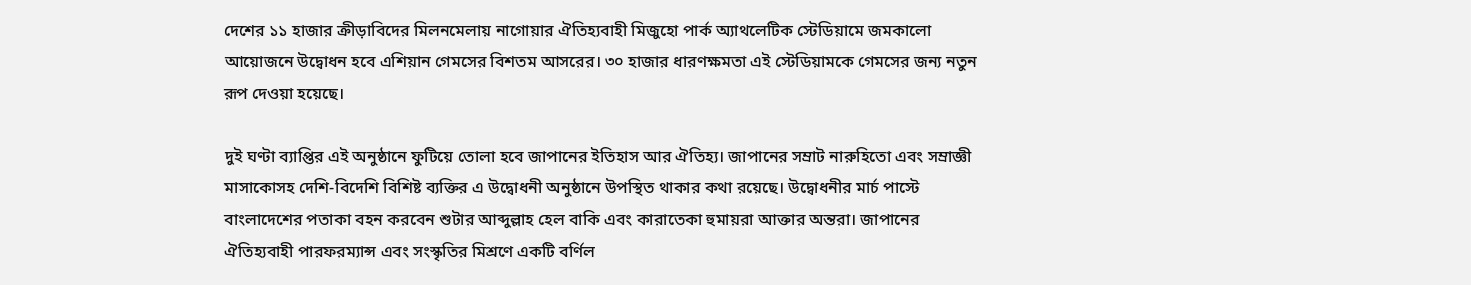দেশের ১১ হাজার ক্রীড়াবিদের মিলনমেলায় নাগোয়ার ঐতিহ্যবাহী মিজুহো পার্ক অ্যাথলেটিক স্টেডিয়ামে জমকালো আয়োজনে উদ্বোধন হবে এশিয়ান গেমসের বিশতম আসরের। ৩০ হাজার ধারণক্ষমতা এই স্টেডিয়ামকে গেমসের জন্য নতুন রূপ দেওয়া হয়েছে।

দুই ঘণ্টা ব্যাপ্তির এই অনুষ্ঠানে ফুটিয়ে তোলা হবে জাপানের ইতিহাস আর ঐতিহ্য। জাপানের সম্রাট নারুহিতো এবং সম্রাজ্ঞী মাসাকোসহ দেশি-বিদেশি বিশিষ্ট ব্যক্তির এ উদ্বোধনী অনুষ্ঠানে উপস্থিত থাকার কথা রয়েছে। উদ্বোধনীর মার্চ পাস্টে বাংলাদেশের পতাকা বহন করবেন শুটার আব্দুল্লাহ হেল বাকি এবং কারাতেকা হুমায়রা আক্তার অন্তরা। জাপানের ঐতিহ্যবাহী পারফরম্যান্স এবং সংস্কৃতির মিশ্রণে একটি বর্ণিল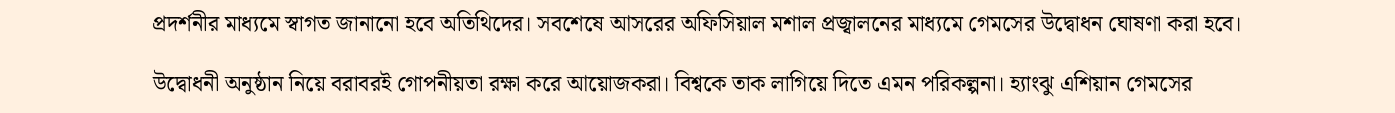প্রদর্শনীর মাধ্যমে স্বাগত জানানো হবে অতিথিদের। সবশেষে আসরের অফিসিয়াল মশাল প্রজ্বালনের মাধ্যমে গেমসের উদ্বোধন ঘোষণা করা হবে।

উদ্বোধনী অনুষ্ঠান নিয়ে বরাবরই গোপনীয়তা রক্ষা করে আয়োজকরা। বিশ্বকে তাক লাগিয়ে দিতে এমন পরিকল্পনা। হ্যাংঝু এশিয়ান গেমসের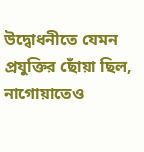উদ্বোধনীতে যেমন প্রযুক্তির ছোঁয়া ছিল, নাগোয়াতেও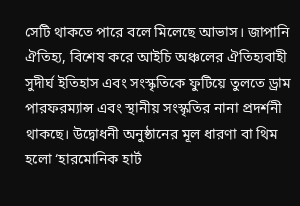সেটি থাকতে পারে বলে মিলেছে আভাস। জাপানি ঐতিহ্য, বিশেষ করে আইচি অঞ্চলের ঐতিহ্যবাহী সুদীর্ঘ ইতিহাস এবং সংস্কৃতিকে ফুটিয়ে তুলতে ড্রাম পারফরম্যান্স এবং স্থানীয় সংস্কৃতির নানা প্রদর্শনী থাকছে। উদ্বোধনী অনুষ্ঠানের মূল ধারণা বা থিম হলো ‘হারমোনিক হার্ট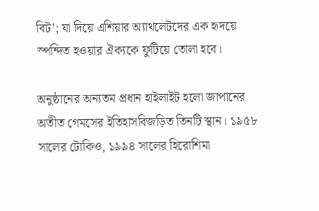বিট’; যা দিয়ে এশিয়ার অ্যাথলেটদের এক হৃদয়ে স্পন্দিত হওয়ার ঐক্যকে ফুটিয়ে তোলা হবে।

অনুষ্ঠানের অন্যতম প্রধান হাইলাইট হলো জাপানের অতীত গেমসের ইতিহাসবিজড়িত তিনটি স্থান। ১৯৫৮ সালের টোকিও, ১৯৯৪ সালের হিরোশিমা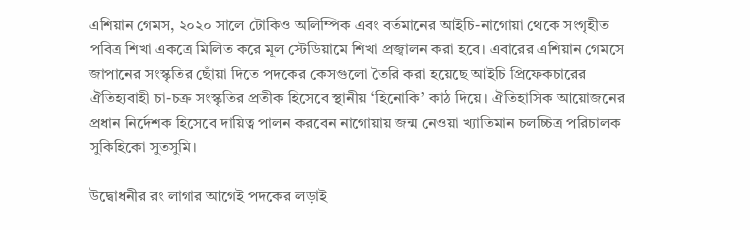এশিয়ান গেমস, ২০২০ সালে টোকিও অলিম্পিক এবং বর্তমানের আইচি-নাগোয়া থেকে সংগৃহীত পবিত্র শিখা একত্রে মিলিত করে মূল স্টেডিয়ামে শিখা প্রজ্বালন করা হবে। এবারের এশিয়ান গেমসে জাপানের সংস্কৃতির ছোঁয়া দিতে পদকের কেসগুলো তৈরি করা হয়েছে আইচি প্রিফেকচারের ঐতিহ্যবাহী চা-চক্র সংস্কৃতির প্রতীক হিসেবে স্থানীয় ‘হিনোকি’ কাঠ দিয়ে। ঐতিহাসিক আয়োজনের প্রধান নির্দেশক হিসেবে দায়িত্ব পালন করবেন নাগোয়ায় জন্ম নেওয়া খ্যাতিমান চলচ্চিত্র পরিচালক সুকিহিকো সুতসুমি।

উদ্বোধনীর রং লাগার আগেই পদকের লড়াই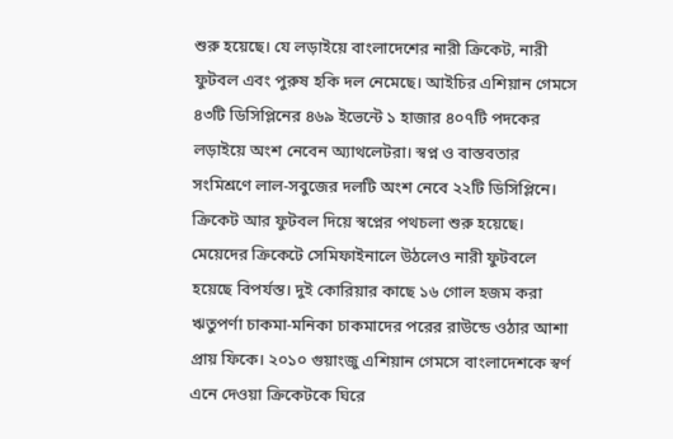শুরু হয়েছে। যে লড়াইয়ে বাংলাদেশের নারী ক্রিকেট, নারী ফুটবল এবং পুরুষ হকি দল নেমেছে। আইচির এশিয়ান গেমসে ৪৩টি ডিসিপ্লিনের ৪৬৯ ইভেন্টে ১ হাজার ৪০৭টি পদকের লড়াইয়ে অংশ নেবেন অ্যাথলেটরা। স্বপ্ন ও বাস্তবতার সংমিশ্রণে লাল-সবুজের দলটি অংশ নেবে ২২টি ডিসিপ্লিনে। ক্রিকেট আর ফুটবল দিয়ে স্বপ্নের পথচলা শুরু হয়েছে। মেয়েদের ক্রিকেটে সেমিফাইনালে উঠলেও নারী ফুটবলে হয়েছে বিপর্যস্ত। দুই কোরিয়ার কাছে ১৬ গোল হজম করা ঋতুপর্ণা চাকমা-মনিকা চাকমাদের পরের রাউন্ডে ওঠার আশা প্রায় ফিকে। ২০১০ গুয়াংজু এশিয়ান গেমসে বাংলাদেশকে স্বর্ণ এনে দেওয়া ক্রিকেটকে ঘিরে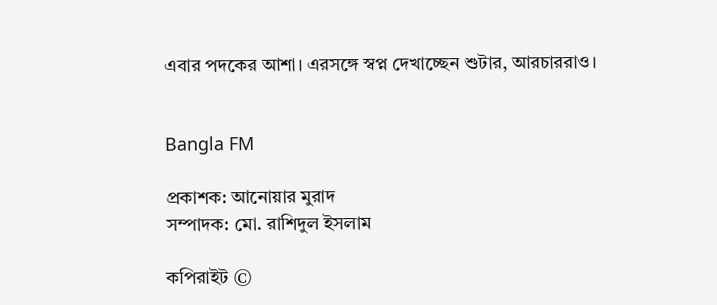এবার পদকের আশা। এরসঙ্গে স্বপ্ন দেখাচ্ছেন শুটার, আরচাররাও।


Bangla FM

প্রকাশক: আনোয়ার মুরাদ
সম্পাদক: মো. রাশিদুল ইসলাম

কপিরাইট ©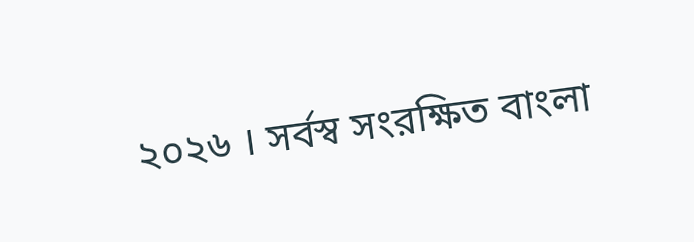২০২৬ । সর্বস্ব সংরক্ষিত বাংলা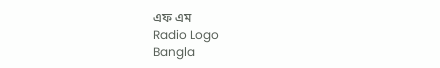এফ এম
Radio Logo
Bangla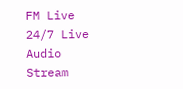FM Live
24/7 Live Audio Stream